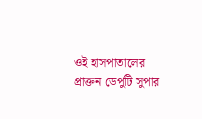ওই হাসপাতালের প্রাক্তন ডেপুটি সুপার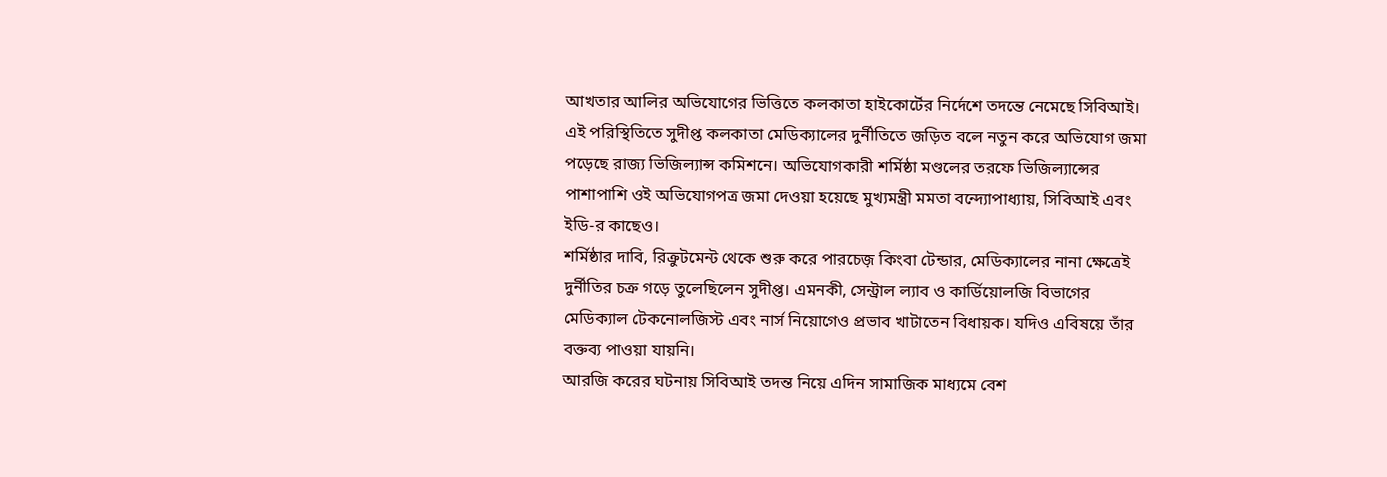আখতার আলির অভিযোগের ভিত্তিতে কলকাতা হাইকোর্টের নির্দেশে তদন্তে নেমেছে সিবিআই। এই পরিস্থিতিতে সুদীপ্ত কলকাতা মেডিক্যালের দুর্নীতিতে জড়িত বলে নতুন করে অভিযোগ জমা পড়েছে রাজ্য ভিজিল্যান্স কমিশনে। অভিযোগকারী শর্মিষ্ঠা মণ্ডলের তরফে ভিজিল্যান্সের পাশাপাশি ওই অভিযোগপত্র জমা দেওয়া হয়েছে মুখ্যমন্ত্রী মমতা বন্দ্যোপাধ্যায়, সিবিআই এবং ইডি-র কাছেও।
শর্মিষ্ঠার দাবি, রিক্রুটমেন্ট থেকে শুরু করে পারচেজ় কিংবা টেন্ডার, মেডিক্যালের নানা ক্ষেত্রেই দুর্নীতির চক্র গড়ে তুলেছিলেন সুদীপ্ত। এমনকী, সেন্ট্রাল ল্যাব ও কার্ডিয়োলজি বিভাগের মেডিক্যাল টেকনোলজিস্ট এবং নার্স নিয়োগেও প্রভাব খাটাতেন বিধায়ক। যদিও এবিষয়ে তাঁর বক্তব্য পাওয়া যায়নি।
আরজি করের ঘটনায় সিবিআই তদন্ত নিয়ে এদিন সামাজিক মাধ্যমে বেশ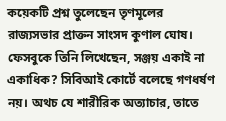কয়েকটি প্রশ্ন তুলেছেন তৃণমূলের রাজ্যসভার প্রাক্তন সাংসদ কুণাল ঘোষ। ফেসবুকে তিনি লিখেছেন, সঞ্জয় একাই না একাধিক? সিবিআই কোর্টে বলেছে গণধর্ষণ নয়। অথচ যে শারীরিক অত্যাচার, তাতে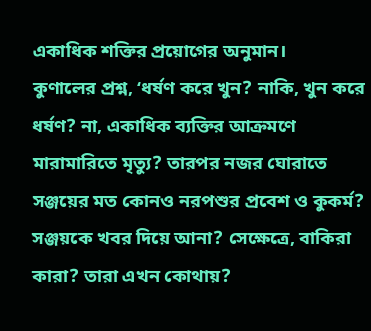একাধিক শক্তির প্রয়োগের অনুমান।
কুণালের প্রশ্ন, ‘ধর্ষণ করে খুন? নাকি, খুন করে ধর্ষণ? না, একাধিক ব্যক্তির আক্রমণে মারামারিতে মৃত্যু? তারপর নজর ঘোরাতে সঞ্জয়ের মত কোনও নরপশুর প্রবেশ ও কুকর্ম? সঞ্জয়কে খবর দিয়ে আনা? সেক্ষেত্রে, বাকিরা কারা? তারা এখন কোথায়?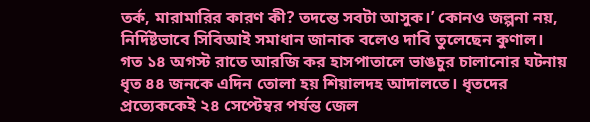তর্ক, মারামারির কারণ কী? তদন্তে সবটা আসুক।’ কোনও জল্পনা নয়, নির্দিষ্টভাবে সিবিআই সমাধান জানাক বলেও দাবি তুলেছেন কুণাল।
গত ১৪ অগস্ট রাতে আরজি কর হাসপাতালে ভাঙচুর চালানোর ঘটনায় ধৃত ৪৪ জনকে এদিন তোলা হয় শিয়ালদহ আদালতে। ধৃতদের প্রত্যেককেই ২৪ সেপ্টেম্বর পর্যন্ত জেল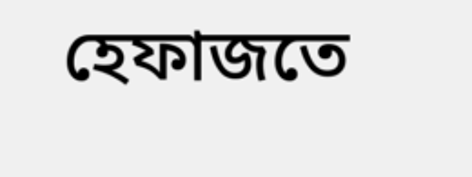হেফাজতে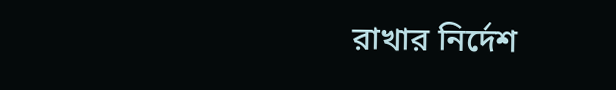রাখার নির্দেশ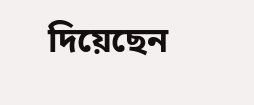দিয়েছেন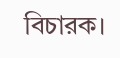বিচারক।